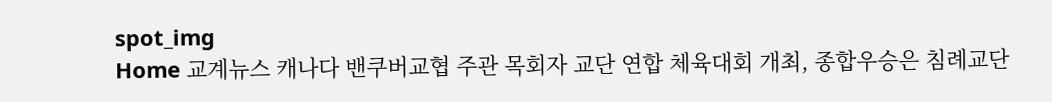spot_img
Home 교계뉴스 캐나다 밴쿠버교협 주관 목회자 교단 연합 체육대회 개최, 종합우승은 침례교단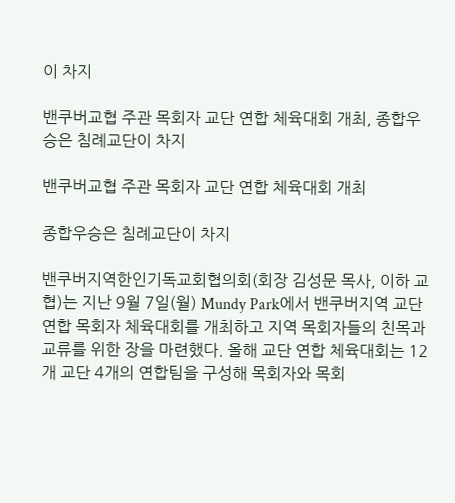이 차지

밴쿠버교협 주관 목회자 교단 연합 체육대회 개최, 종합우승은 침례교단이 차지

밴쿠버교협 주관 목회자 교단 연합 체육대회 개최

종합우승은 침례교단이 차지

밴쿠버지역한인기독교회협의회(회장 김성문 목사, 이하 교협)는 지난 9월 7일(월) Mundy Park에서 밴쿠버지역 교단 연합 목회자 체육대회를 개최하고 지역 목회자들의 친목과 교류를 위한 장을 마련했다. 올해 교단 연합 체육대회는 12개 교단 4개의 연합팀을 구성해 목회자와 목회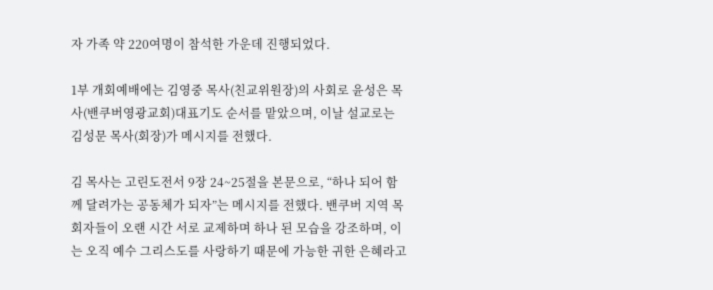자 가족 약 220여명이 참석한 가운데 진행되었다.

1부 개회예배에는 김영중 목사(친교위원장)의 사회로 윤성은 목사(밴쿠버영광교회)대표기도 순서를 맡았으며, 이날 설교로는 김성문 목사(회장)가 메시지를 전했다.

김 목사는 고린도전서 9장 24~25절을 본문으로, “하나 되어 함께 달려가는 공동체가 되자”는 메시지를 전했다. 밴쿠버 지역 목회자들이 오랜 시간 서로 교제하며 하나 된 모습을 강조하며, 이는 오직 예수 그리스도를 사랑하기 때문에 가능한 귀한 은혜라고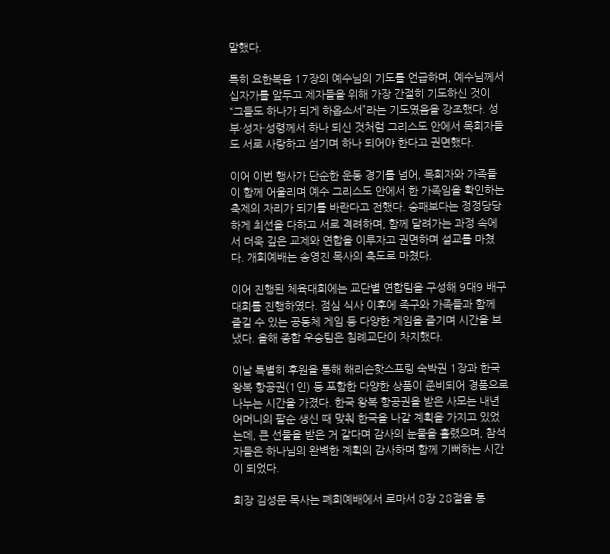말했다.

특히 요한복음 17장의 예수님의 기도를 언급하며, 예수님께서 십자가를 앞두고 제자들을 위해 가장 간절히 기도하신 것이 “그들도 하나가 되게 하옵소서”라는 기도였음을 강조했다. 성부·성자·성령께서 하나 되신 것처럼 그리스도 안에서 목회자들도 서로 사랑하고 섬기며 하나 되어야 한다고 권면했다.

이어 이번 행사가 단순한 운동 경기를 넘어, 목회자와 가족들이 함께 어울리며 예수 그리스도 안에서 한 가족임을 확인하는 축제의 자리가 되기를 바란다고 전했다. 승패보다는 정정당당하게 최선을 다하고 서로 격려하며, 함께 달려가는 과정 속에서 더욱 깊은 교제와 연합을 이루자고 권면하며 설교를 마쳤다. 개회예배는 송영진 목사의 축도로 마쳤다.

이어 진행된 체육대회에는 교단별 연합팀을 구성해 9대9 배구 대회를 진행하였다. 점심 식사 이후에 족구와 가족들과 함께 즐길 수 있는 공동체 게임 등 다양한 게임을 즐기며 시간을 보냈다. 올해 종합 우승팀은 침례교단이 차지했다.

이날 특별히 후원을 통해 해리슨핫스프링 숙박권 1장과 한국 왕복 항공권(1인) 등 포함한 다양한 상품이 준비되어 경품으로 나누는 시간을 가졌다. 한국 왕복 항공권을 받은 사모는 내년 어머니의 팔순 생신 때 맞춰 한국을 나갈 계획을 가지고 있었는데, 큰 선물을 받은 거 같다며 감사의 눈물을 흘렸으며, 참석자들은 하나님의 완벽한 계획의 감사하며 함께 기뻐하는 시간이 되었다.

회장 김성문 목사는 폐회예배에서 로마서 8장 28절을 통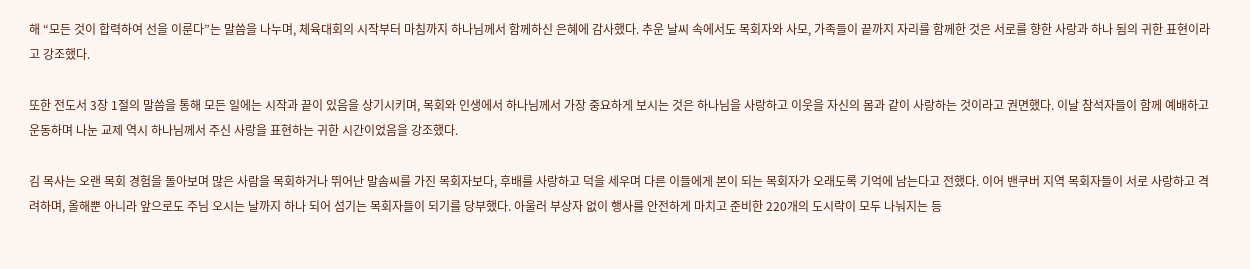해 “모든 것이 합력하여 선을 이룬다”는 말씀을 나누며, 체육대회의 시작부터 마침까지 하나님께서 함께하신 은혜에 감사했다. 추운 날씨 속에서도 목회자와 사모, 가족들이 끝까지 자리를 함께한 것은 서로를 향한 사랑과 하나 됨의 귀한 표현이라고 강조했다.

또한 전도서 3장 1절의 말씀을 통해 모든 일에는 시작과 끝이 있음을 상기시키며, 목회와 인생에서 하나님께서 가장 중요하게 보시는 것은 하나님을 사랑하고 이웃을 자신의 몸과 같이 사랑하는 것이라고 권면했다. 이날 참석자들이 함께 예배하고 운동하며 나눈 교제 역시 하나님께서 주신 사랑을 표현하는 귀한 시간이었음을 강조했다.

김 목사는 오랜 목회 경험을 돌아보며 많은 사람을 목회하거나 뛰어난 말솜씨를 가진 목회자보다, 후배를 사랑하고 덕을 세우며 다른 이들에게 본이 되는 목회자가 오래도록 기억에 남는다고 전했다. 이어 밴쿠버 지역 목회자들이 서로 사랑하고 격려하며, 올해뿐 아니라 앞으로도 주님 오시는 날까지 하나 되어 섬기는 목회자들이 되기를 당부했다. 아울러 부상자 없이 행사를 안전하게 마치고 준비한 220개의 도시락이 모두 나눠지는 등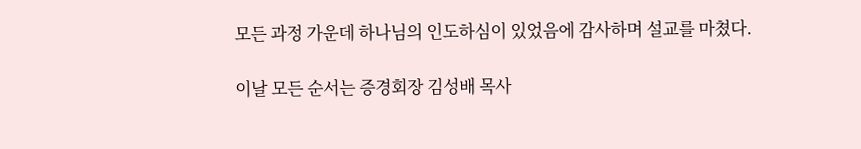모든 과정 가운데 하나님의 인도하심이 있었음에 감사하며 설교를 마쳤다.

이날 모든 순서는 증경회장 김성배 목사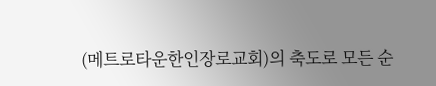(메트로타운한인장로교회)의 축도로 모든 순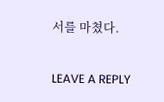서를 마쳤다.

LEAVE A REPLY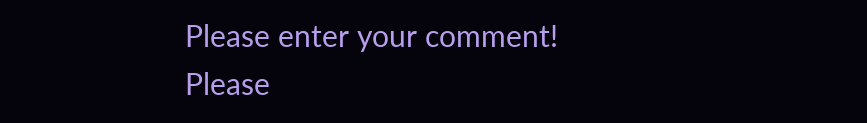Please enter your comment!
Please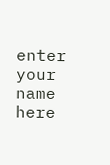enter your name here